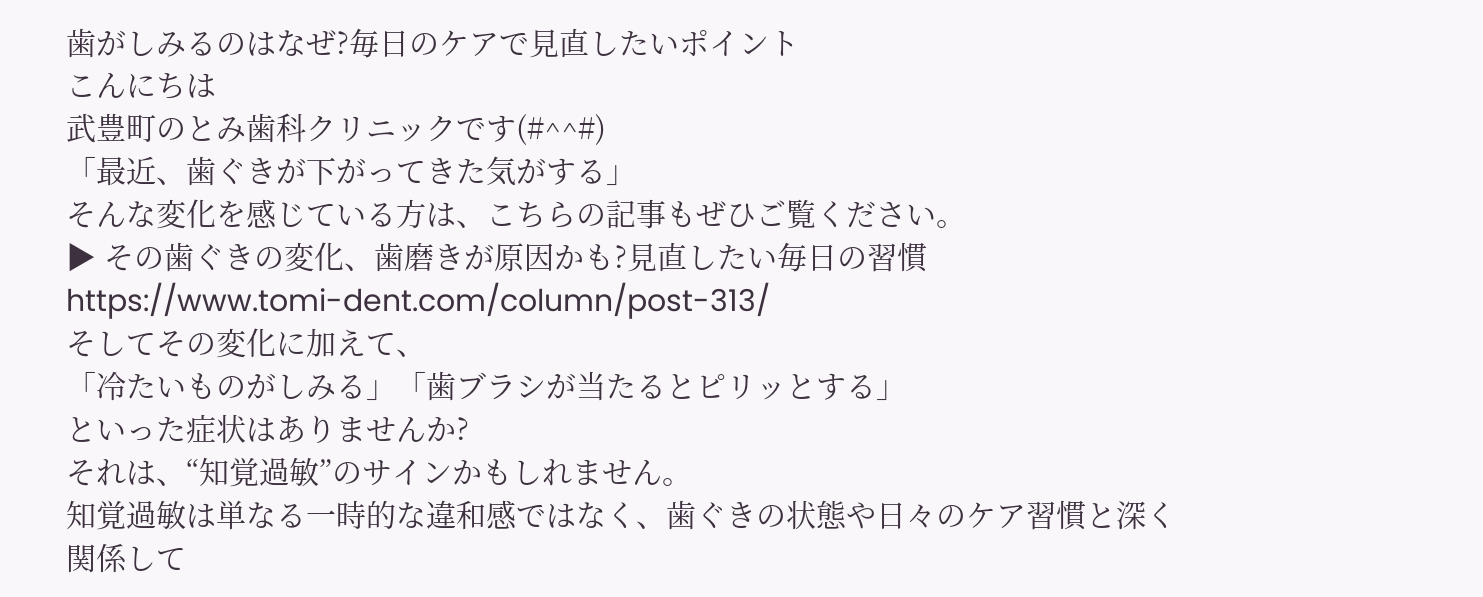歯がしみるのはなぜ?毎日のケアで見直したいポイント
こんにちは
武豊町のとみ歯科クリニックです(#^^#)
「最近、歯ぐきが下がってきた気がする」
そんな変化を感じている方は、こちらの記事もぜひご覧ください。
▶ その歯ぐきの変化、歯磨きが原因かも?見直したい毎日の習慣
https://www.tomi-dent.com/column/post-313/
そしてその変化に加えて、
「冷たいものがしみる」「歯ブラシが当たるとピリッとする」
といった症状はありませんか?
それは、“知覚過敏”のサインかもしれません。
知覚過敏は単なる一時的な違和感ではなく、歯ぐきの状態や日々のケア習慣と深く関係して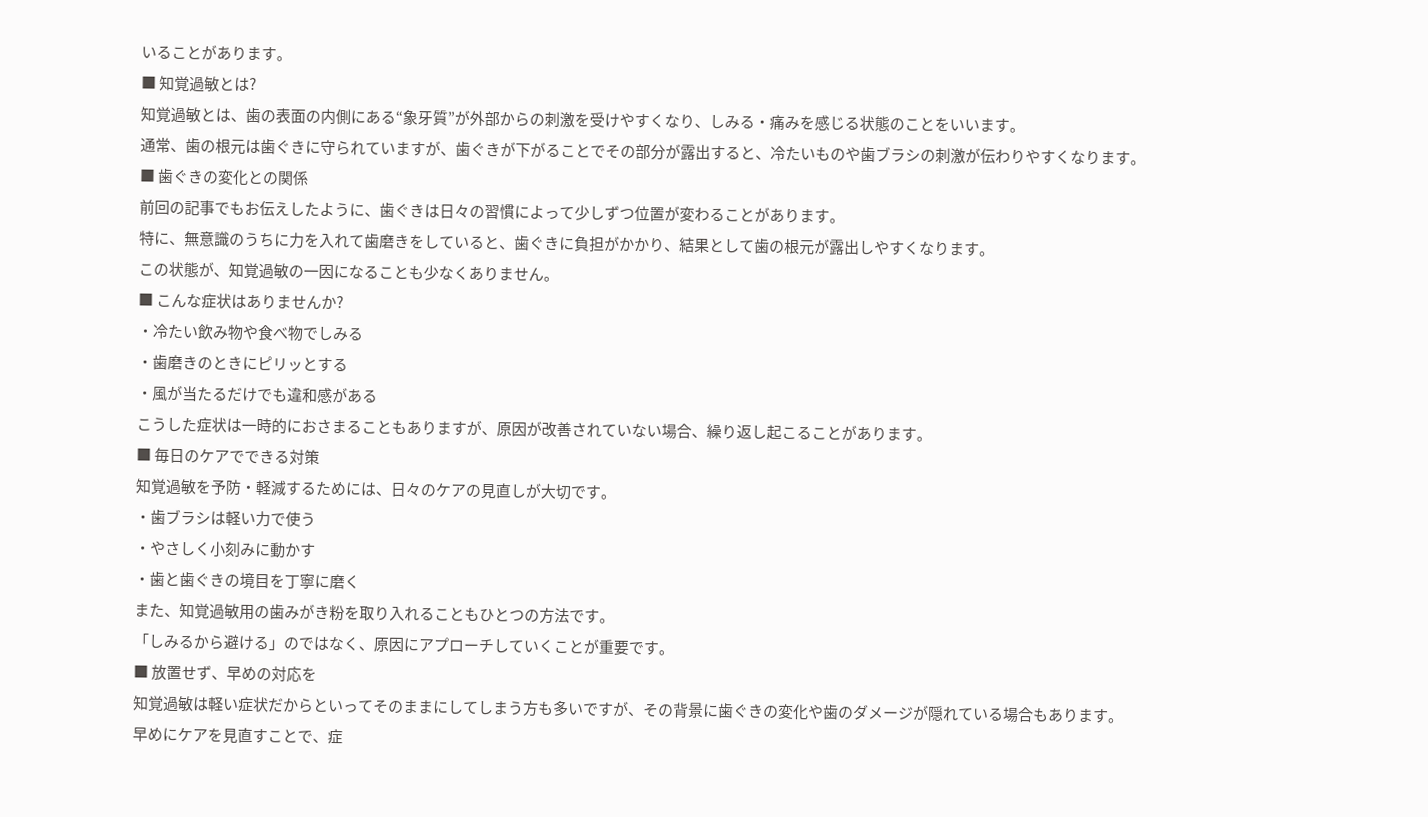いることがあります。
■ 知覚過敏とは?
知覚過敏とは、歯の表面の内側にある“象牙質”が外部からの刺激を受けやすくなり、しみる・痛みを感じる状態のことをいいます。
通常、歯の根元は歯ぐきに守られていますが、歯ぐきが下がることでその部分が露出すると、冷たいものや歯ブラシの刺激が伝わりやすくなります。
■ 歯ぐきの変化との関係
前回の記事でもお伝えしたように、歯ぐきは日々の習慣によって少しずつ位置が変わることがあります。
特に、無意識のうちに力を入れて歯磨きをしていると、歯ぐきに負担がかかり、結果として歯の根元が露出しやすくなります。
この状態が、知覚過敏の一因になることも少なくありません。
■ こんな症状はありませんか?
・冷たい飲み物や食べ物でしみる
・歯磨きのときにピリッとする
・風が当たるだけでも違和感がある
こうした症状は一時的におさまることもありますが、原因が改善されていない場合、繰り返し起こることがあります。
■ 毎日のケアでできる対策
知覚過敏を予防・軽減するためには、日々のケアの見直しが大切です。
・歯ブラシは軽い力で使う
・やさしく小刻みに動かす
・歯と歯ぐきの境目を丁寧に磨く
また、知覚過敏用の歯みがき粉を取り入れることもひとつの方法です。
「しみるから避ける」のではなく、原因にアプローチしていくことが重要です。
■ 放置せず、早めの対応を
知覚過敏は軽い症状だからといってそのままにしてしまう方も多いですが、その背景に歯ぐきの変化や歯のダメージが隠れている場合もあります。
早めにケアを見直すことで、症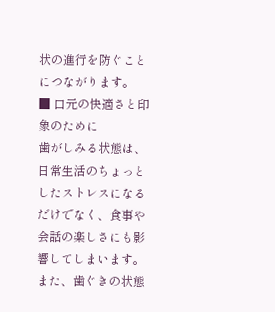状の進行を防ぐことにつながります。
■ 口元の快適さと印象のために
歯がしみる状態は、日常生活のちょっとしたストレスになるだけでなく、食事や会話の楽しさにも影響してしまいます。
また、歯ぐきの状態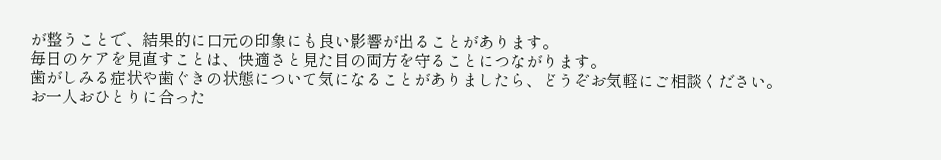が整うことで、結果的に口元の印象にも良い影響が出ることがあります。
毎日のケアを見直すことは、快適さと見た目の両方を守ることにつながります。
歯がしみる症状や歯ぐきの状態について気になることがありましたら、どうぞお気軽にご相談ください。
お一人おひとりに合った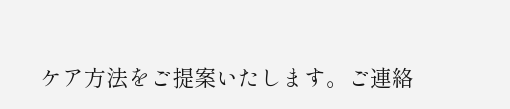ケア方法をご提案いたします。ご連絡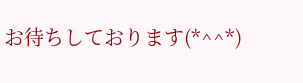お待ちしております(*^^*)